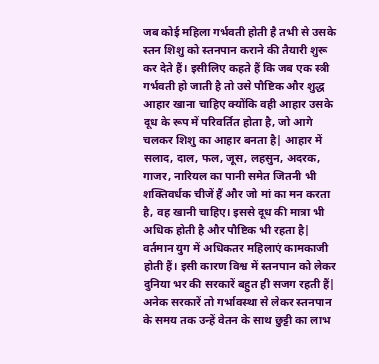जब कोई महिला गर्भवती होती है तभी से उसके स्तन शिशु को स्तनपान कराने की तैयारी शुरू कर देते हैं। इसीलिए कहते हैं कि जब एक स्त्री गर्भवती हो जाती है तो उसे पौष्टिक और शुद्ध आहार खाना चाहिए क्योंकि वही आहार उसके दूध के रूप में परिवर्तित होता है, जो आगे चलकर शिशु का आहार बनता है| आहार में सलाद, दाल, फल, जूस, लहसुन, अदरक, गाजर, नारियल का पानी समेत जितनी भी शक्तिवर्धक चीजें हैं और जो मां का मन करता है, वह खानी चाहिए। इससे दूध की मात्रा भी अधिक होती है और पौष्टिक भी रहता है|
वर्तमान युग में अधिकतर महिलाएं कामकाजी होती हैं। इसी कारण विश्व में स्तनपान को लेकर दुनिया भर की सरकारें बहुत ही सजग रहती हैं| अनेक सरकारें तो गर्भावस्था से लेकर स्तनपान के समय तक उन्हें वेतन के साथ छुट्टी का लाभ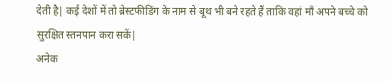देती है| कई देशों में तो ब्रेस्टफीडिंग के नाम से बूथ भी बने रहते हैं ताकि वहां माँ अपने बच्चे को सुरक्षित स्तनपान करा सकें|
अनेक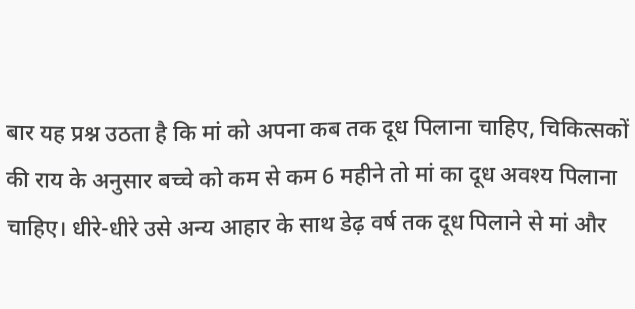बार यह प्रश्न उठता है कि मां को अपना कब तक दूध पिलाना चाहिए, चिकित्सकों की राय के अनुसार बच्चे को कम से कम 6 महीने तो मां का दूध अवश्य पिलाना चाहिए। धीरे-धीरे उसे अन्य आहार के साथ डेढ़ वर्ष तक दूध पिलाने से मां और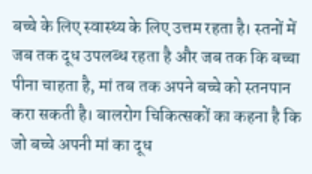बच्चे के लिए स्वास्थ्य के लिए उत्तम रहता है। स्तनों में जब तक दूध उपलब्ध रहता है और जब तक कि बच्चा पीना चाहता है, मां तब तक अपने बच्चे को स्तनपान करा सकती है। बालरोग चिकित्सकों का कहना है कि जो बच्चे अपनी मां का दूध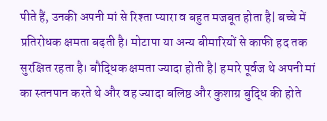पीते हैं, उनकी अपनी मां से रिश्ता प्यारा व बहुत मजबूत होता है| बच्चे में प्रतिरोधक क्षमता बढ़ती है। मोटापा या अन्य बीमारियों से काफी हद तक सुरक्षित रहता है। बौद्धिक क्षमता ज्यादा होती है| हमारे पूर्वज थे अपनी मां का स्तनपान करते थे और वह ज्यादा बलिष्ठ और कुशाग्र बुद्धि की होते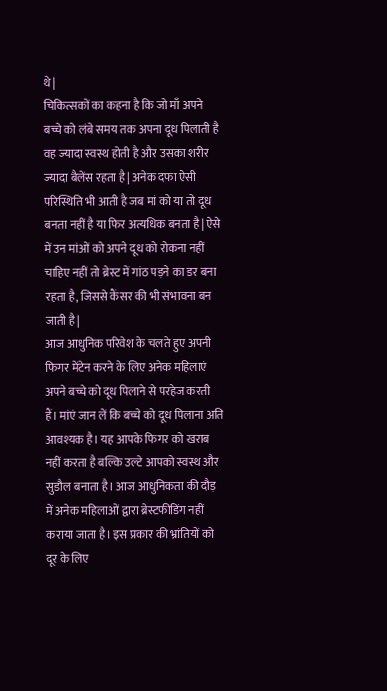थे|
चिकित्सकों का कहना है कि जो माँ अपने बच्चे को लंबे समय तक अपना दूध पिलाती है वह ज्यादा स्वस्थ होती है और उसका शरीर ज्यादा बैलेंस रहता है| अनेक दफा ऐसी परिस्थिति भी आती है जब मां को या तो दूध बनता नहीं है या फिर अत्यधिक बनता है| ऐसे में उन मांओं को अपने दूध को रोकना नहीं चाहिए नहीं तो ब्रेस्ट में गांठ पड़ने का डर बना रहता है, जिससे कैंसर की भी संभावना बन जाती है|
आज आधुनिक परिवेश के चलते हुए अपनी फिगर मेंटेन करने के लिए अनेक महिलाएं अपने बच्चे को दूध पिलाने से परहेज करती हैं। मांएं जान लें कि बच्चे को दूध पिलाना अति आवश्यक है। यह आपके फिगर को खराब नहीं करता है बल्कि उल्टे आपको स्वस्थ और सुडौल बनाता है। आज आधुनिकता की दौड़ में अनेक महिलाओं द्वारा ब्रेस्टफीडिंग नहीं कराया जाता है। इस प्रकार की भ्रांतियों को दूर के लिए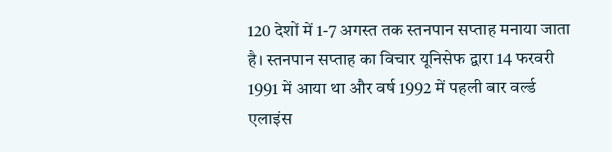120 देशों में 1-7 अगस्त तक स्तनपान सप्ताह मनाया जाता है। स्तनपान सप्ताह का विचार यूनिसेफ द्वारा 14 फरवरी 1991 में आया था और वर्ष 1992 में पहली बार वर्ल्ड एलाइंस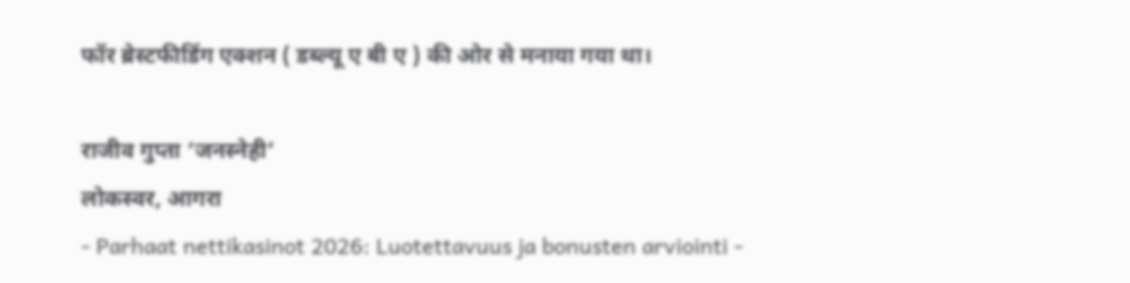फॉर ब्रेस्टफीडिंग एक्शन ( डब्ल्यू ए बी ए ) की ओर से मनाया गया था।

राजीव गुप्ता ‘जनस्नेही’
लोकस्वर, आगरा
- Parhaat nettikasinot 2026: Luotettavuus ja bonusten arviointi -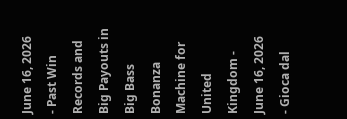June 16, 2026
- Past Win Records and Big Payouts in Big Bass Bonanza Machine for United Kingdom - June 16, 2026
- Gioca dal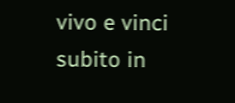vivo e vinci subito in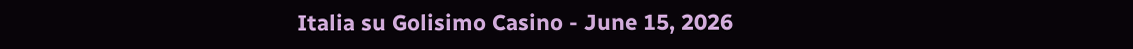Italia su Golisimo Casino - June 15, 2026